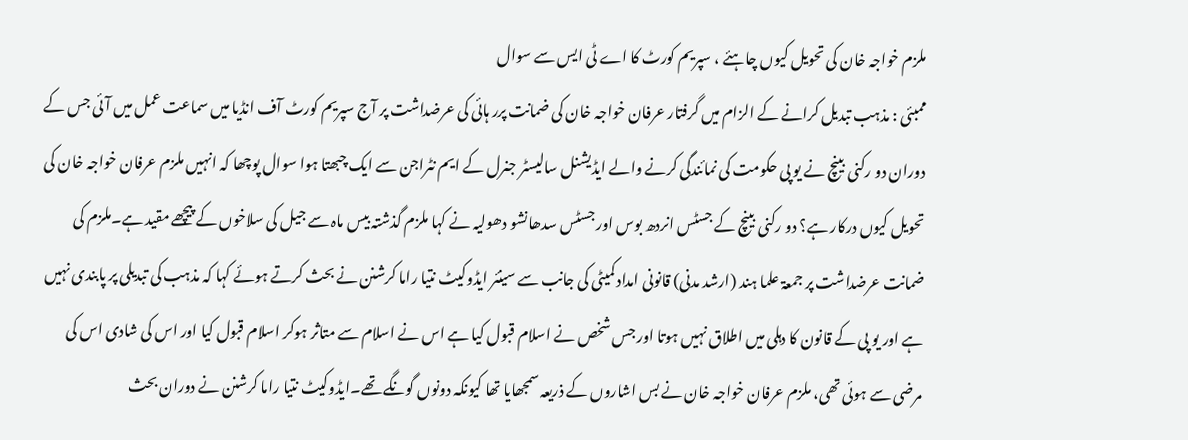ملزم خواجہ خان کی تحویل کیوں چاہئے ، سپریم کورٹ کا اے ٹی ایس سے سوال
ممبئی : مذہب تبدیل کرانے کے الزام میں گرفتار عرفان خواجہ خان کی ضمانت پرر ہائی کی عرضداشت پر آج سپریم کورٹ آف انڈیا میں سماعت عمل میں آئی جس کے دوران دو رکنی بینچ نے یو پی حکومت کی نمائندگی کرنے والے ایڈیشنل سالیسٹر جنرل کے ایم نٹراجن سے ایک چبھتا ہوا سوال پوچھا کہ انہیں ملزم عرفان خواجہ خان کی تحویل کیوں درکار ہے؟ دو رکنی بینچ کے جسٹس انردھ بوس اور جسٹس سدھانشو دھولیہ نے کہا ملزم گذشتہ بیس ماہ سے جیل کی سلاخوں کے پیچھے مقید ہے۔ملزم کی ضمانت عرضداشت پر جمعۃ علما ہند (ارشد مدنی) قانونی امداد کمیٹی کی جانب سے سینئر ایڈوکیٹ نتیا راما کرشنن نے بحث کرتے ہوئے کہا کہ مذہب کی تبدیلی پر پابندی نہیں ہے اور یو پی کے قانون کا دہلی میں اطلاق نہیں ہوتا اور جس شخص نے اسلام قبول کیا ہے اس نے اسلام سے متاثر ہوکر اسلام قبول کیا اور اس کی شادی اس کی مرضی سے ہوئی تھی، ملزم عرفان خواجہ خان نے بس اشاروں کے ذریعہ سمجھایا تھا کیونکہ دونوں گونگے تھے۔ایڈوکیٹ نتیا راما کرشنن نے دوران بحث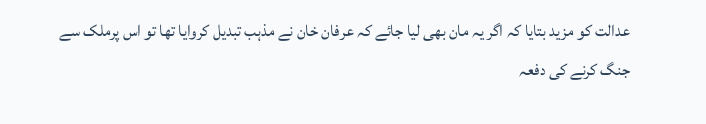عدالت کو مزید بتایا کہ اگر یہ مان بھی لیا جائے کہ عرفان خان نے مذہب تبدیل کروایا تھا تو اس پرملک سے جنگ کرنے کی دفعہ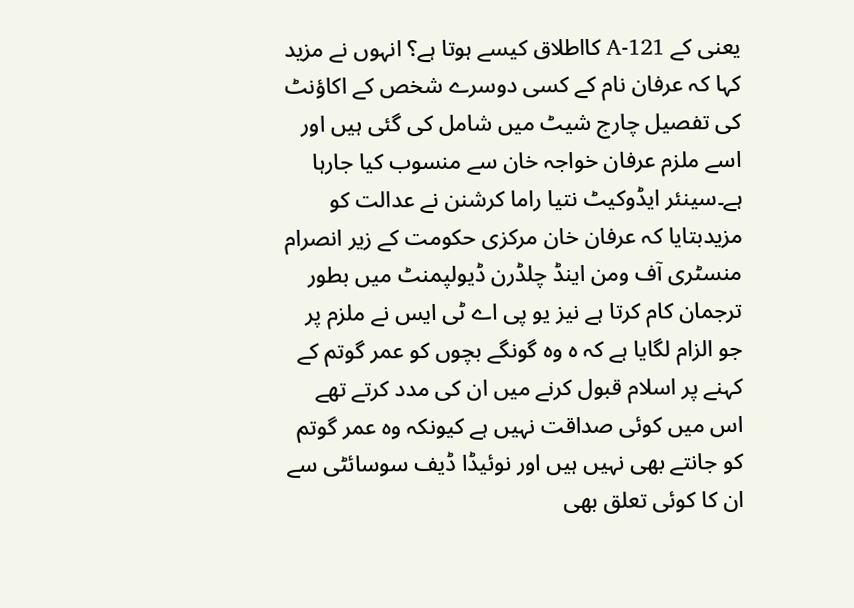یعنی کے 121-A کااطلاق کیسے ہوتا ہے؟ انہوں نے مزید کہا کہ عرفان نام کے کسی دوسرے شخص کے اکاؤنٹ کی تفصیل چارج شیٹ میں شامل کی گئی ہیں اور اسے ملزم عرفان خواجہ خان سے منسوب کیا جارہا ہے۔سینئر ایڈوکیٹ نتیا راما کرشنن نے عدالت کو مزیدبتایا کہ عرفان خان مرکزی حکومت کے زیر انصرام منسٹری آف ومن اینڈ چلڈرن ڈیولپمنٹ میں بطور ترجمان کام کرتا ہے نیز یو پی اے ٹی ایس نے ملزم پر جو الزام لگایا ہے کہ ہ وہ گونگے بچوں کو عمر گوتم کے کہنے پر اسلام قبول کرنے میں ان کی مدد کرتے تھے اس میں کوئی صداقت نہیں ہے کیونکہ وہ عمر گوتم کو جانتے بھی نہیں ہیں اور نوئیڈا ڈیف سوسائٹی سے ان کا کوئی تعلق بھی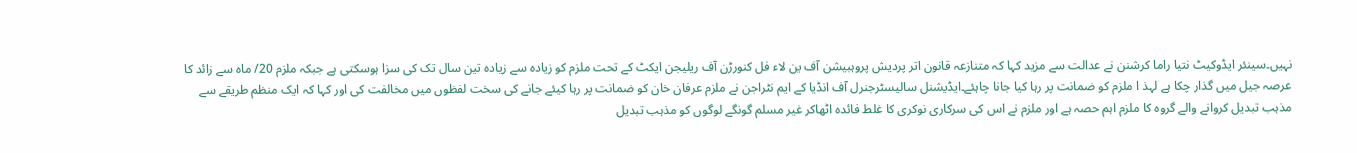نہیں۔سینئر ایڈوکیٹ نتیا راما کرشنن نے عدالت سے مزید کہا کہ متنازعہ قانون اتر پردیش پروہبیشن آف ین لاء فل کنورڑن آف ریلیجن ایکٹ کے تحت ملزم کو زیادہ سے زیادہ تین سال تک کی سزا ہوسکتی ہے جبکہ ملزم 20/ ماہ سے زائد کا عرصہ جیل میں گذار چکا ہے لہذ ا ملزم کو ضمانت پر رہا کیا جانا چاہئے۔ایڈیشنل سالیسٹرجنرل آف انڈیا کے ایم نٹراجن نے ملزم عرفان خان کو ضمانت پر رہا کیئے جانے کی سخت لفظوں میں مخالفت کی اور کہا کہ ایک منظم طریقے سے مذہب تبدیل کروانے والے گروہ کا ملزم اہم حصہ ہے اور ملزم نے اس کی سرکاری نوکری کا غلط فائدہ اٹھاکر غیر مسلم گونگے لوگوں کو مذہب تبدیل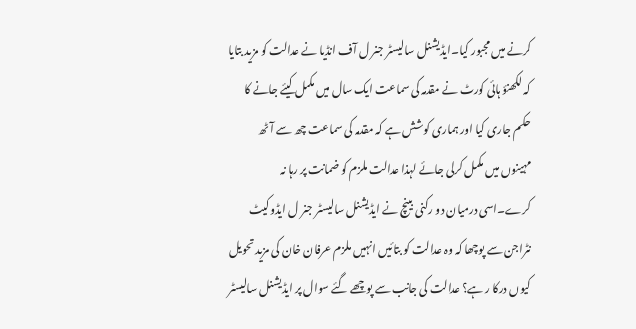کرنے میں مجبور کیا۔ایڈیشنل سالیسٹر جنر ل آف انڈیا نے عدالت کو مزید بتایا کہ لکھنؤ ہائی کورٹ نے مقدمہ کی سماعت ایک سال میں مکمل کیئے جانے کا حکم جاری کیا اور ہماری کوشش ہے کہ مقدمہ کی سماعت چھ سے آٹھ مہینوں میں مکمل کرلی جائے لہذا عدالت ملزم کو ضمانت پر رہا نہ کرے۔اسی درمیان دو رکنی بینچ نے ایڈیشنل سالیسٹر جنر ل ایڈوکیٹ نٹراجن سے پوچھا کہ وہ عدالت کو بتائیں انہیں ملزم عرفان خان کی مزید تحویل کیوں درکا ر ہے؟ عدالت کی جانب سے پوچھے گئے سوال پر ایڈیشنل سالیسٹر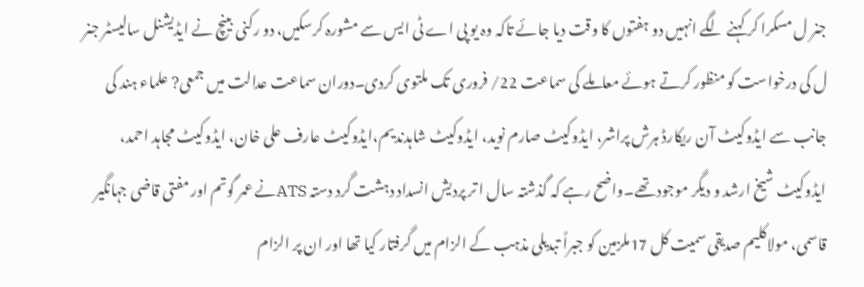جنر ل مسکرا کر کہنے لگے انہیں دو ہفتوں کا وقت دیا جائے تاکہ وہ یو پی اے ٹی ایس سے مشورہ کرسکیں، دو رکنی بینچ نے ایڈیشنل سالیسٹر جنر ل کی درخواست کو منظور کرتے ہوئے معاملے کی سماعت 22/ فروری تک ملتوی کردی۔دوران سماعت عدالت میں جمعی? علماء ہند کی جانب سے ایڈوکیٹ آن ریکارڈ ہرش پراشر، ایڈوکیٹ صارم نوید، ایڈوکیٹ شاہدندیم،ایڈوکیٹ عارف علی خان، ایڈوکیٹ مجاہد احمد، ایڈوکیٹ شیخ ارشد و دیگر موجود تھے۔واضح رہے کہ گذشتہ سال ا تر پردیش انسداد دہشت گرد دستہ ATSنے عمر گوتم اور مفتی قاضی جہانگیر قاسمی، مولاکلیم صدیقی سمیت کل 17ملزمین کو جبراً تبدیلی مذہب کے الزام میں گرفتار کیا تھا اور ان پر الزام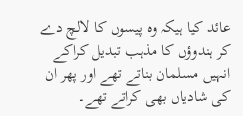عائد کیا ہیکہ وہ پیسوں کا لالچ دے کر ہندوؤں کا مذہب تبدیل کراکے انہیں مسلمان بناتے تھے اور پھر ان کی شادیاں بھی کراتے تھے۔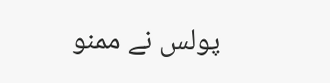پولس نے ممنو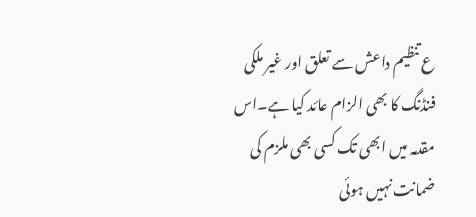ع تنظیم داعش سے تعلق اور غیر ملکی فنڈنگ کا بھی الزام عائد کیا ہے۔اس مقدمہ میں ابھی تک کسی بھی ملزم کی ضمانت نہیں ہوئی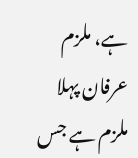ہے، ملزم عرفان پہلا ملزم ہے جس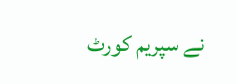نے سپریم کورٹ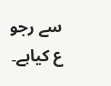سے رجو ع کیاہے۔